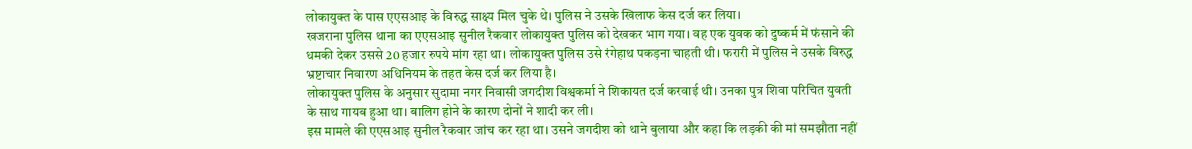लोकायुक्त के पास एएसआइ के विरुद्ध साक्ष्य मिल चुके थे। पुलिस ने उसके खिलाफ केस दर्ज कर लिया।
खजराना पुलिस थाना का एएसआइ सुनील रैकवार लोकायुक्त पुलिस को देखकर भाग गया। वह एक युवक को दुष्कर्म में फंसाने की धमकी देकर उससे 20 हजार रुपये मांग रहा था। लोकायुक्त पुलिस उसे रंगेहाथ पकड़ना चाहती थी। फरारी में पुलिस ने उसके विरुद्ध भ्रष्टाचार निवारण अधिनियम के तहत केस दर्ज कर लिया है।
लोकायुक्त पुलिस के अनुसार सुदामा नगर निवासी जगदीश विश्वकर्मा ने शिकायत दर्ज करवाई थी। उनका पुत्र शिवा परिचित युवती के साथ गायब हुआ था। बालिग होने के कारण दोनों ने शादी कर ली।
इस मामले की एएसआइ सुनील रैकवार जांच कर रहा था। उसने जगदीश को थाने बुलाया और कहा कि लड़की की मां समझौता नहीं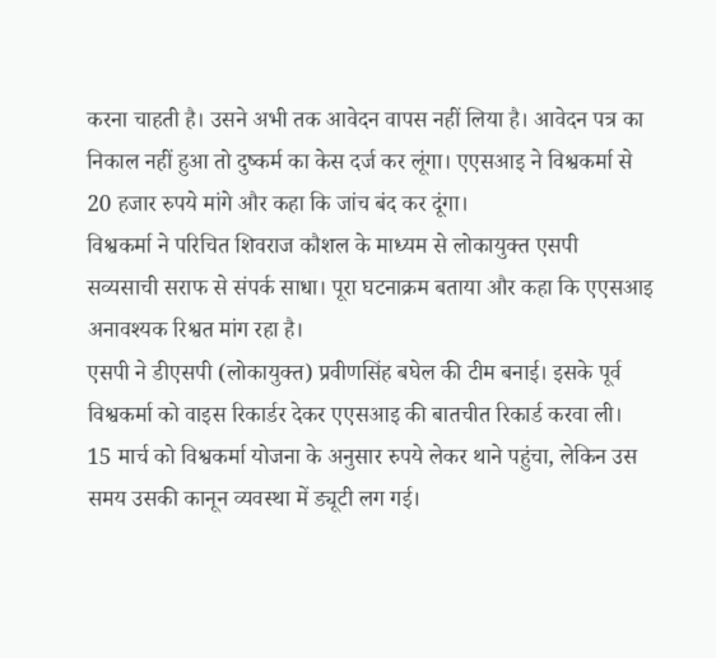करना चाहती है। उसने अभी तक आवेदन वापस नहीं लिया है। आवेदन पत्र का निकाल नहीं हुआ तो दुष्कर्म का केस दर्ज कर लूंगा। एएसआइ ने विश्वकर्मा से 20 हजार रुपये मांगे और कहा कि जांच बंद कर दूंगा।
विश्वकर्मा ने परिचित शिवराज कौशल के माध्यम से लोकायुक्त एसपी सव्यसाची सराफ से संपर्क साधा। पूरा घटनाक्रम बताया और कहा कि एएसआइ अनावश्यक रिश्वत मांग रहा है।
एसपी ने डीएसपी (लोकायुक्त) प्रवीणसिंह बघेल की टीम बनाई। इसके पूर्व विश्वकर्मा को वाइस रिकार्डर देकर एएसआइ की बातचीत रिकार्ड करवा ली।
15 मार्च को विश्वकर्मा योजना के अनुसार रुपये लेकर थाने पहुंचा, लेकिन उस समय उसकी कानून व्यवस्था में ड्यूटी लग गई।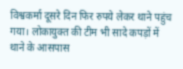विश्वकर्मा दूसरे दिन फिर रुपये लेकर थाने पहुंच गया। लोकायुक्त की टीम भी सादे कपड़ों में थाने के आसपास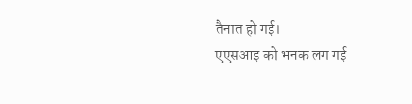तैनात हो गई।
एएसआइ को भनक लग गई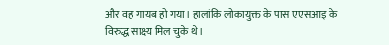और वह गायब हो गया। हालांकि लोकायुक्त के पास एएसआइ के विरुद्ध साक्ष्य मिल चुके थे।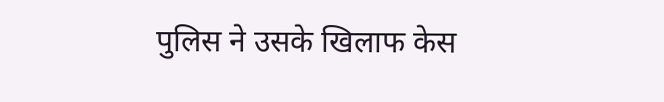पुलिस ने उसके खिलाफ केस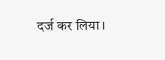दर्ज कर लिया।